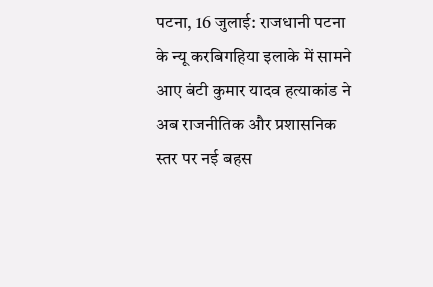पटना, 16 जुलाई: राजधानी पटना के न्यू करबिगहिया इलाके में सामने आए बंटी कुमार यादव हत्याकांड ने अब राजनीतिक और प्रशासनिक स्तर पर नई बहस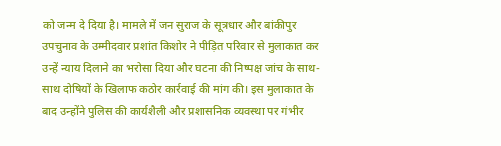को जन्म दे दिया है। मामले में जन सुराज के सूत्रधार और बांकीपुर उपचुनाव के उम्मीदवार प्रशांत किशोर ने पीड़ित परिवार से मुलाकात कर उन्हें न्याय दिलाने का भरोसा दिया और घटना की निष्पक्ष जांच के साथ-साथ दोषियों के खिलाफ कठोर कार्रवाई की मांग की। इस मुलाकात के बाद उन्होंने पुलिस की कार्यशैली और प्रशासनिक व्यवस्था पर गंभीर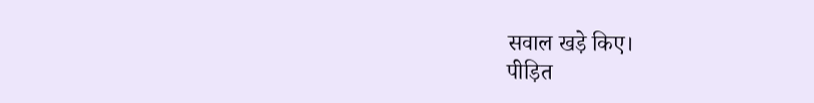सवाल खड़े किए।
पीड़ित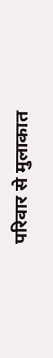परिवार से मुलाकात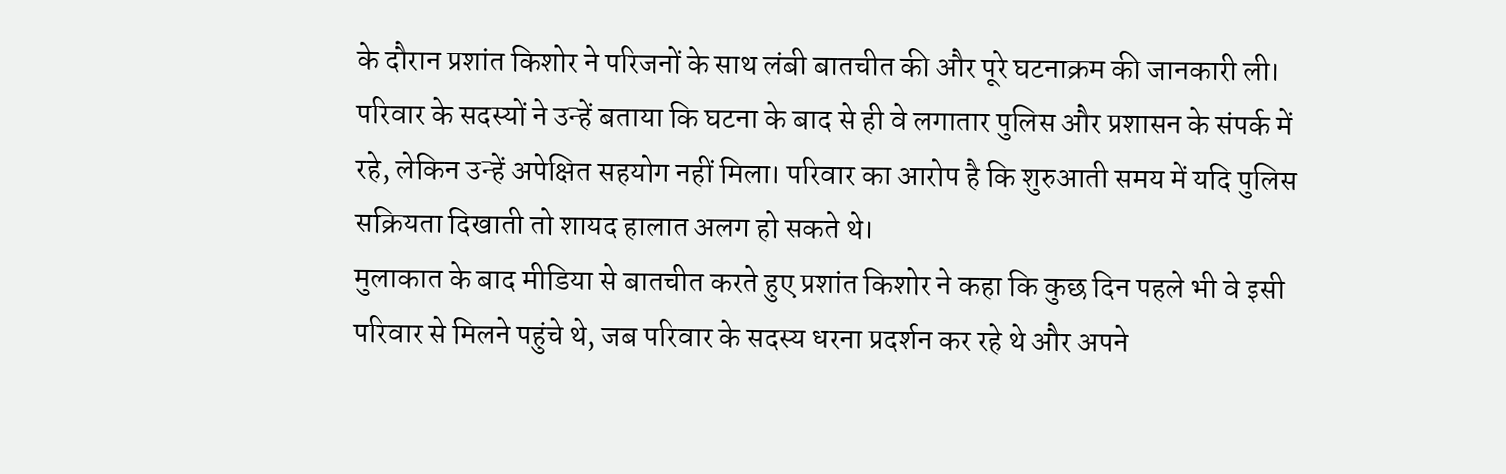के दौरान प्रशांत किशोर ने परिजनों के साथ लंबी बातचीत की और पूरे घटनाक्रम की जानकारी ली। परिवार के सदस्यों ने उन्हें बताया कि घटना के बाद से ही वे लगातार पुलिस और प्रशासन के संपर्क में रहे, लेकिन उन्हें अपेक्षित सहयोग नहीं मिला। परिवार का आरोप है कि शुरुआती समय में यदि पुलिस सक्रियता दिखाती तो शायद हालात अलग हो सकते थे।
मुलाकात के बाद मीडिया से बातचीत करते हुए प्रशांत किशोर ने कहा कि कुछ दिन पहले भी वे इसी परिवार से मिलने पहुंचे थे, जब परिवार के सदस्य धरना प्रदर्शन कर रहे थे और अपने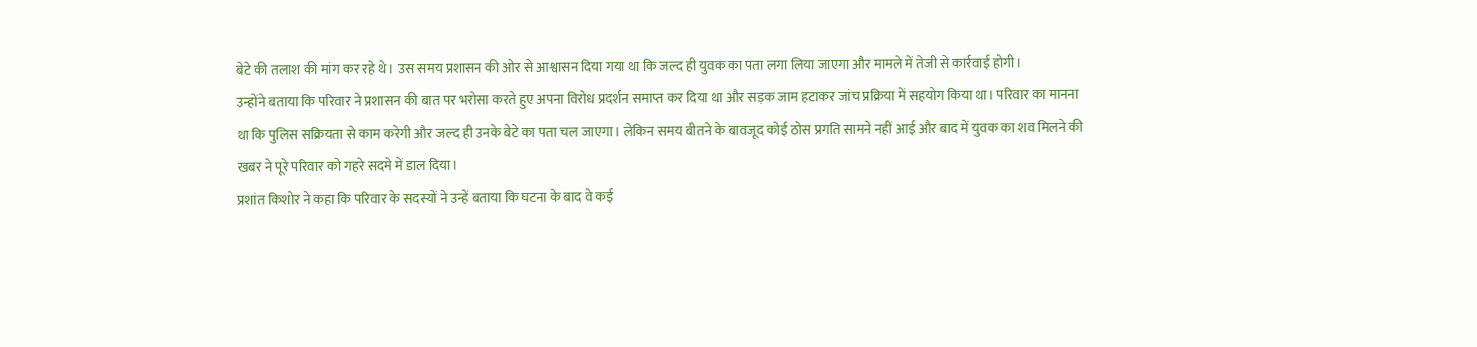बेटे की तलाश की मांग कर रहे थे। उस समय प्रशासन की ओर से आश्वासन दिया गया था कि जल्द ही युवक का पता लगा लिया जाएगा और मामले में तेजी से कार्रवाई होगी।
उन्होंने बताया कि परिवार ने प्रशासन की बात पर भरोसा करते हुए अपना विरोध प्रदर्शन समाप्त कर दिया था और सड़क जाम हटाकर जांच प्रक्रिया में सहयोग किया था। परिवार का मानना था कि पुलिस सक्रियता से काम करेगी और जल्द ही उनके बेटे का पता चल जाएगा। लेकिन समय बीतने के बावजूद कोई ठोस प्रगति सामने नहीं आई और बाद में युवक का शव मिलने की खबर ने पूरे परिवार को गहरे सदमे में डाल दिया।
प्रशांत किशोर ने कहा कि परिवार के सदस्यों ने उन्हें बताया कि घटना के बाद वे कई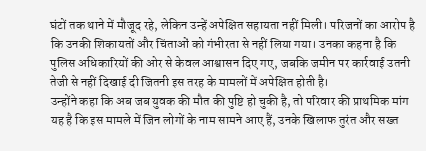घंटों तक थाने में मौजूद रहे, लेकिन उन्हें अपेक्षित सहायता नहीं मिली। परिजनों का आरोप है कि उनकी शिकायतों और चिंताओं को गंभीरता से नहीं लिया गया। उनका कहना है कि पुलिस अधिकारियों की ओर से केवल आश्वासन दिए गए, जबकि जमीन पर कार्रवाई उतनी तेजी से नहीं दिखाई दी जितनी इस तरह के मामलों में अपेक्षित होती है।
उन्होंने कहा कि अब जब युवक की मौत की पुष्टि हो चुकी है, तो परिवार की प्राथमिक मांग यह है कि इस मामले में जिन लोगों के नाम सामने आए हैं, उनके खिलाफ तुरंत और सख्त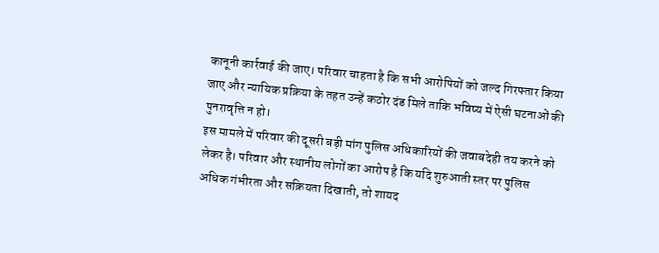कानूनी कार्रवाई की जाए। परिवार चाहता है कि सभी आरोपियों को जल्द गिरफ्तार किया जाए और न्यायिक प्रक्रिया के तहत उन्हें कठोर दंड मिले ताकि भविष्य में ऐसी घटनाओं की पुनरावृत्ति न हो।
इस मामले में परिवार की दूसरी बड़ी मांग पुलिस अधिकारियों की जवाबदेही तय करने को लेकर है। परिवार और स्थानीय लोगों का आरोप है कि यदि शुरुआती स्तर पर पुलिस अधिक गंभीरता और सक्रियता दिखाती, तो शायद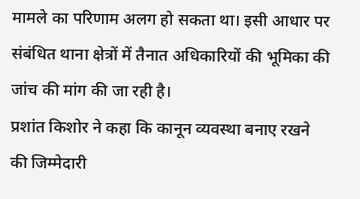मामले का परिणाम अलग हो सकता था। इसी आधार पर संबंधित थाना क्षेत्रों में तैनात अधिकारियों की भूमिका की जांच की मांग की जा रही है।
प्रशांत किशोर ने कहा कि कानून व्यवस्था बनाए रखने की जिम्मेदारी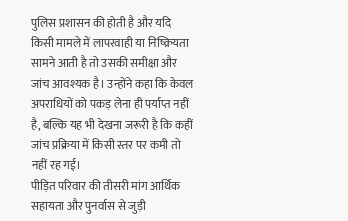पुलिस प्रशासन की होती है और यदि किसी मामले में लापरवाही या निष्क्रियता सामने आती है तो उसकी समीक्षा और जांच आवश्यक है। उन्होंने कहा कि केवल अपराधियों को पकड़ लेना ही पर्याप्त नहीं है, बल्कि यह भी देखना जरूरी है कि कहीं जांच प्रक्रिया में किसी स्तर पर कमी तो नहीं रह गई।
पीड़ित परिवार की तीसरी मांग आर्थिक सहायता और पुनर्वास से जुड़ी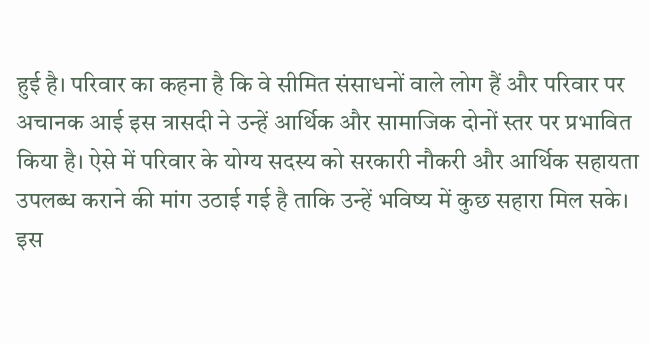हुई है। परिवार का कहना है कि वे सीमित संसाधनों वाले लोग हैं और परिवार पर अचानक आई इस त्रासदी ने उन्हें आर्थिक और सामाजिक दोनों स्तर पर प्रभावित किया है। ऐसे में परिवार के योग्य सदस्य को सरकारी नौकरी और आर्थिक सहायता उपलब्ध कराने की मांग उठाई गई है ताकि उन्हें भविष्य में कुछ सहारा मिल सके।
इस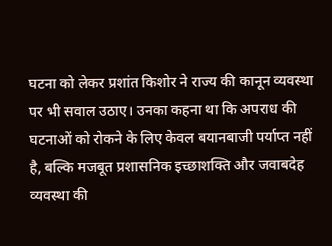घटना को लेकर प्रशांत किशोर ने राज्य की कानून व्यवस्था पर भी सवाल उठाए। उनका कहना था कि अपराध की घटनाओं को रोकने के लिए केवल बयानबाजी पर्याप्त नहीं है, बल्कि मजबूत प्रशासनिक इच्छाशक्ति और जवाबदेह व्यवस्था की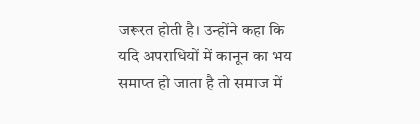जरूरत होती है। उन्होंने कहा कि यदि अपराधियों में कानून का भय समाप्त हो जाता है तो समाज में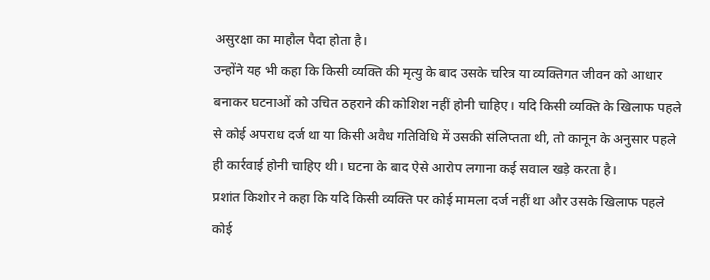असुरक्षा का माहौल पैदा होता है।
उन्होंने यह भी कहा कि किसी व्यक्ति की मृत्यु के बाद उसके चरित्र या व्यक्तिगत जीवन को आधार बनाकर घटनाओं को उचित ठहराने की कोशिश नहीं होनी चाहिए। यदि किसी व्यक्ति के खिलाफ पहले से कोई अपराध दर्ज था या किसी अवैध गतिविधि में उसकी संलिप्तता थी, तो कानून के अनुसार पहले ही कार्रवाई होनी चाहिए थी। घटना के बाद ऐसे आरोप लगाना कई सवाल खड़े करता है।
प्रशांत किशोर ने कहा कि यदि किसी व्यक्ति पर कोई मामला दर्ज नहीं था और उसके खिलाफ पहले कोई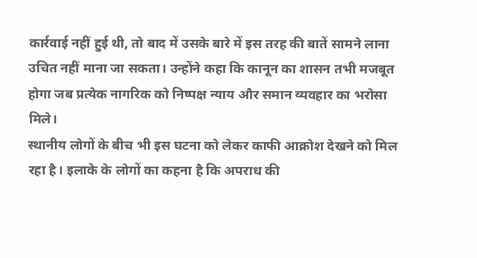कार्रवाई नहीं हुई थी, तो बाद में उसके बारे में इस तरह की बातें सामने लाना उचित नहीं माना जा सकता। उन्होंने कहा कि कानून का शासन तभी मजबूत होगा जब प्रत्येक नागरिक को निष्पक्ष न्याय और समान व्यवहार का भरोसा मिले।
स्थानीय लोगों के बीच भी इस घटना को लेकर काफी आक्रोश देखने को मिल रहा है। इलाके के लोगों का कहना है कि अपराध की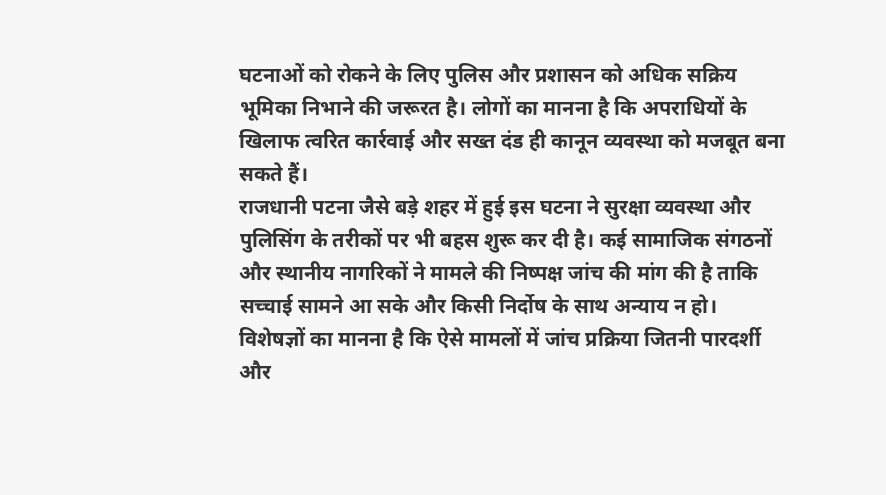घटनाओं को रोकने के लिए पुलिस और प्रशासन को अधिक सक्रिय भूमिका निभाने की जरूरत है। लोगों का मानना है कि अपराधियों के खिलाफ त्वरित कार्रवाई और सख्त दंड ही कानून व्यवस्था को मजबूत बना सकते हैं।
राजधानी पटना जैसे बड़े शहर में हुई इस घटना ने सुरक्षा व्यवस्था और पुलिसिंग के तरीकों पर भी बहस शुरू कर दी है। कई सामाजिक संगठनों और स्थानीय नागरिकों ने मामले की निष्पक्ष जांच की मांग की है ताकि सच्चाई सामने आ सके और किसी निर्दोष के साथ अन्याय न हो।
विशेषज्ञों का मानना है कि ऐसे मामलों में जांच प्रक्रिया जितनी पारदर्शी और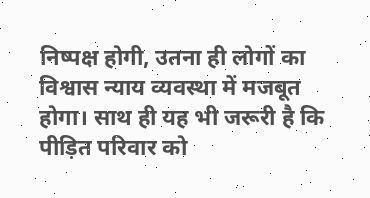निष्पक्ष होगी, उतना ही लोगों का विश्वास न्याय व्यवस्था में मजबूत होगा। साथ ही यह भी जरूरी है कि पीड़ित परिवार को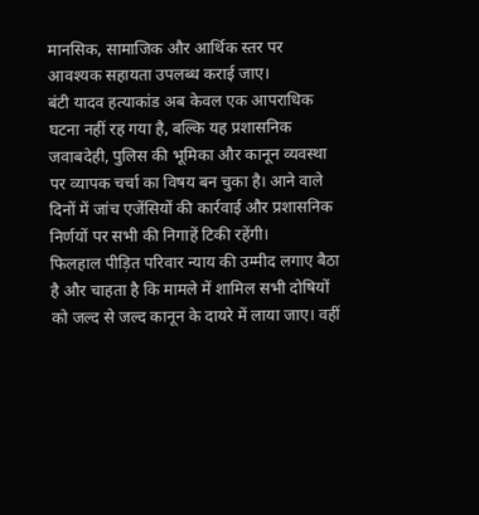मानसिक, सामाजिक और आर्थिक स्तर पर आवश्यक सहायता उपलब्ध कराई जाए।
बंटी यादव हत्याकांड अब केवल एक आपराधिक घटना नहीं रह गया है, बल्कि यह प्रशासनिक जवाबदेही, पुलिस की भूमिका और कानून व्यवस्था पर व्यापक चर्चा का विषय बन चुका है। आने वाले दिनों में जांच एजेंसियों की कार्रवाई और प्रशासनिक निर्णयों पर सभी की निगाहें टिकी रहेंगी।
फिलहाल पीड़ित परिवार न्याय की उम्मीद लगाए बैठा है और चाहता है कि मामले में शामिल सभी दोषियों को जल्द से जल्द कानून के दायरे में लाया जाए। वहीं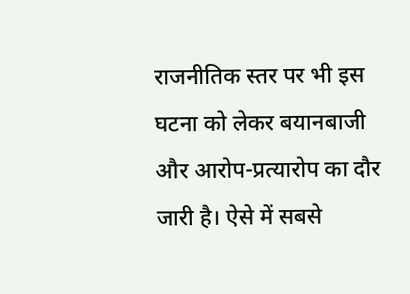राजनीतिक स्तर पर भी इस घटना को लेकर बयानबाजी और आरोप-प्रत्यारोप का दौर जारी है। ऐसे में सबसे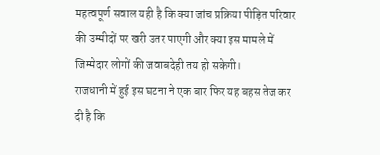महत्वपूर्ण सवाल यही है कि क्या जांच प्रक्रिया पीड़ित परिवार की उम्मीदों पर खरी उतर पाएगी और क्या इस मामले में जिम्मेदार लोगों की जवाबदेही तय हो सकेगी।
राजधानी में हुई इस घटना ने एक बार फिर यह बहस तेज कर दी है कि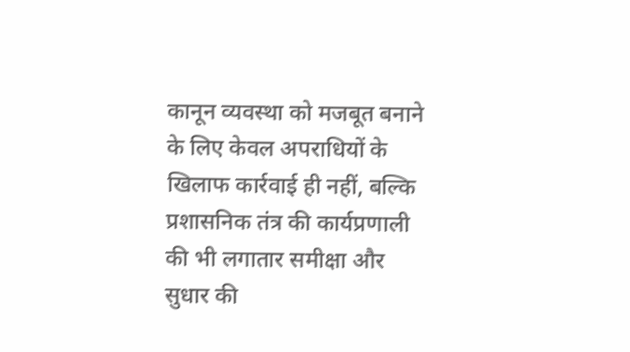कानून व्यवस्था को मजबूत बनाने के लिए केवल अपराधियों के खिलाफ कार्रवाई ही नहीं, बल्कि प्रशासनिक तंत्र की कार्यप्रणाली की भी लगातार समीक्षा और सुधार की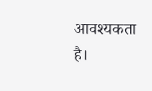आवश्यकता है।